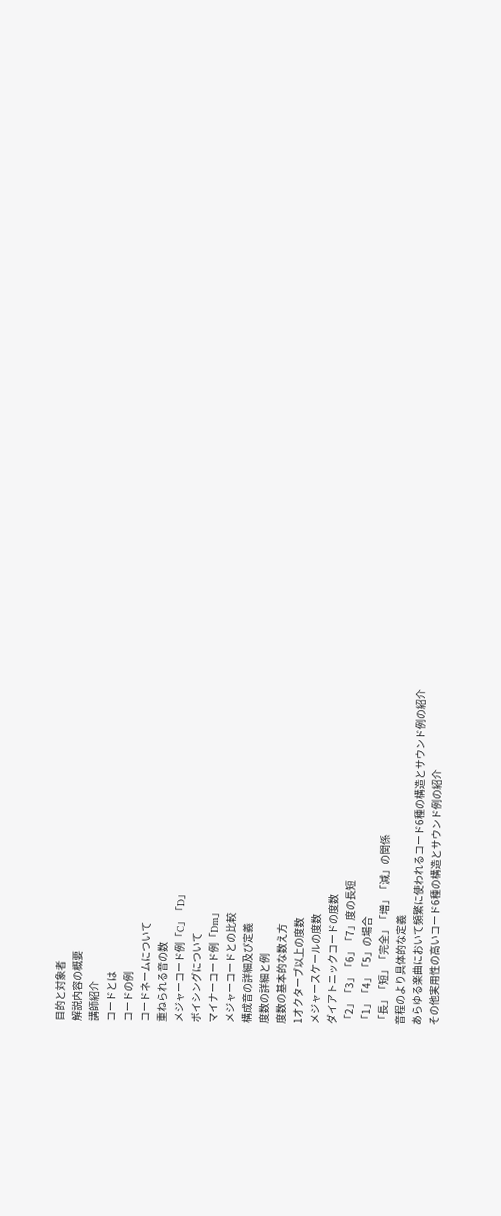目的と対象者
解説内容の概要
講師紹介
コードとは
コードの例
コードネームについて
重ねられる音の数
メジャーコード例「C」「D」
ボイシングについて
マイナーコード例「Dm」
メジャーコードとの比較
構成音の詳細及び定義
度数の詳細と例
度数の基本的な数え方
1オクターブ以上の度数
メジャースケールの度数
ダイアトニックコードの度数
「2」「3」「6」「7」度の長短
「1」「4」「5」の場合
「長」「短」「完全」「増」「減」の関係
音程のより具体的な定義
あらゆる楽曲において頻繁に使われるコード6種の構造とサウンド例の紹介
その他実用性の高いコード6種の構造とサウンド例の紹介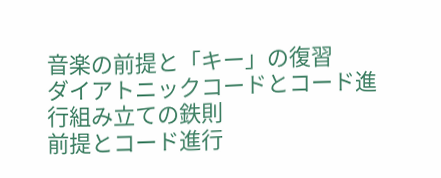音楽の前提と「キー」の復習
ダイアトニックコードとコード進行組み立ての鉄則
前提とコード進行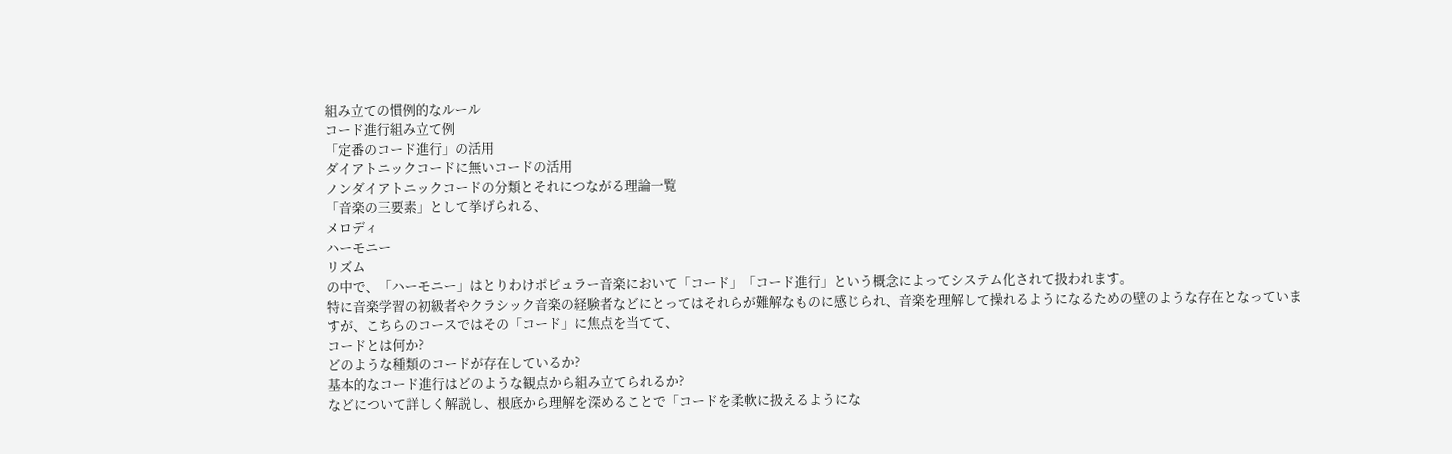組み立ての慣例的なルール
コード進行組み立て例
「定番のコード進行」の活用
ダイアトニックコードに無いコードの活用
ノンダイアトニックコードの分類とそれにつながる理論一覧
「音楽の三要素」として挙げられる、
メロディ
ハーモニー
リズム
の中で、「ハーモニー」はとりわけポピュラー音楽において「コード」「コード進行」という概念によってシステム化されて扱われます。
特に音楽学習の初級者やクラシック音楽の経験者などにとってはそれらが難解なものに感じられ、音楽を理解して操れるようになるための壁のような存在となっていますが、こちらのコースではその「コード」に焦点を当てて、
コードとは何か?
どのような種類のコードが存在しているか?
基本的なコード進行はどのような観点から組み立てられるか?
などについて詳しく解説し、根底から理解を深めることで「コードを柔軟に扱えるようにな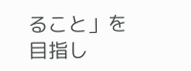ること」を目指し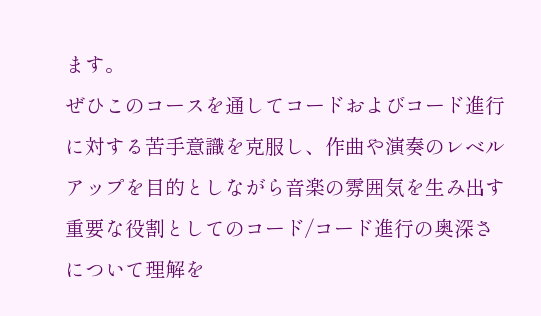ます。
ぜひこのコースを通してコードおよびコード進行に対する苦手意識を克服し、作曲や演奏のレベルアップを目的としながら音楽の雰囲気を生み出す重要な役割としてのコード/コード進行の奥深さについて理解を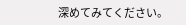深めてみてください。